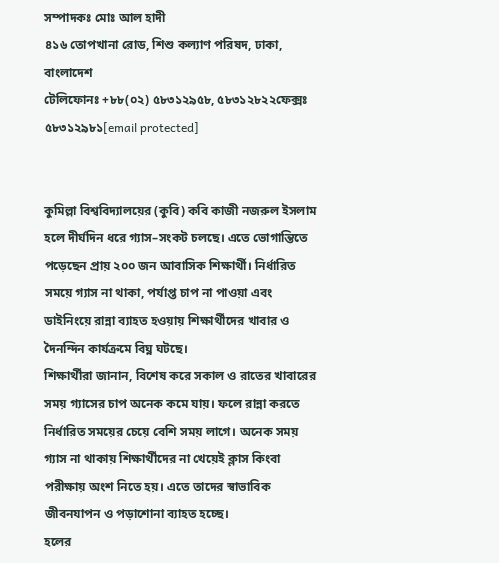সম্পাদকঃ মোঃ আল হাদী
৪১৬ তোপখানা রোড, শিশু কল্যাণ পরিষদ, ঢাকা, বাংলাদেশ
টেলিফোনঃ +৮৮(০২) ৫৮৩১২৯৫৮, ৫৮৩১২৮২২ফেক্সঃ ৫৮৩১২৯৮১[email protected]


কুমিল্লা বিশ্ববিদ্যালয়ের (কুবি) কবি কাজী নজরুল ইসলাম হলে দীর্ঘদিন ধরে গ্যাস–সংকট চলছে। এতে ভোগান্তিতে পড়েছেন প্রায় ২০০ জন আবাসিক শিক্ষার্থী। নির্ধারিত সময়ে গ্যাস না থাকা, পর্যাপ্ত চাপ না পাওয়া এবং ডাইনিংয়ে রান্না ব্যাহত হওয়ায় শিক্ষার্থীদের খাবার ও দৈনন্দিন কার্যক্রমে বিঘ্ন ঘটছে।
শিক্ষার্থীরা জানান, বিশেষ করে সকাল ও রাতের খাবারের সময় গ্যাসের চাপ অনেক কমে যায়। ফলে রান্না করতে নির্ধারিত সময়ের চেয়ে বেশি সময় লাগে। অনেক সময় গ্যাস না থাকায় শিক্ষার্থীদের না খেয়েই ক্লাস কিংবা পরীক্ষায় অংশ নিতে হয়। এতে তাদের স্বাভাবিক জীবনযাপন ও পড়াশোনা ব্যাহত হচ্ছে।
হলের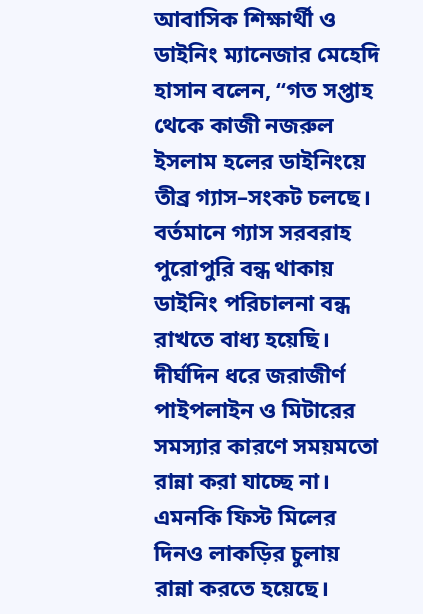আবাসিক শিক্ষার্থী ও ডাইনিং ম্যানেজার মেহেদি হাসান বলেন, “গত সপ্তাহ থেকে কাজী নজরুল ইসলাম হলের ডাইনিংয়ে তীব্র গ্যাস–সংকট চলছে। বর্তমানে গ্যাস সরবরাহ পুরোপুরি বন্ধ থাকায় ডাইনিং পরিচালনা বন্ধ রাখতে বাধ্য হয়েছি। দীর্ঘদিন ধরে জরাজীর্ণ পাইপলাইন ও মিটারের সমস্যার কারণে সময়মতো রান্না করা যাচ্ছে না। এমনকি ফিস্ট মিলের দিনও লাকড়ির চুলায় রান্না করতে হয়েছে।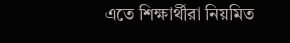এতে শিক্ষার্থীরা নিয়মিত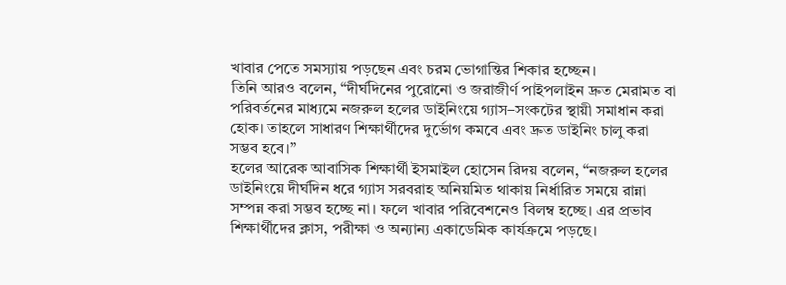খাবার পেতে সমস্যায় পড়ছেন এবং চরম ভোগান্তির শিকার হচ্ছেন।
তিনি আরও বলেন, “দীর্ঘদিনের পুরোনো ও জরাজীর্ণ পাইপলাইন দ্রুত মেরামত বা পরিবর্তনের মাধ্যমে নজরুল হলের ডাইনিংয়ে গ্যাস–সংকটের স্থায়ী সমাধান করা হোক। তাহলে সাধারণ শিক্ষার্থীদের দুর্ভোগ কমবে এবং দ্রুত ডাইনিং চালু করা সম্ভব হবে।”
হলের আরেক আবাসিক শিক্ষার্থী ইসমাইল হোসেন রিদয় বলেন, “নজরুল হলের ডাইনিংয়ে দীর্ঘদিন ধরে গ্যাস সরবরাহ অনিয়মিত থাকায় নির্ধারিত সময়ে রান্না সম্পন্ন করা সম্ভব হচ্ছে না। ফলে খাবার পরিবেশনেও বিলম্ব হচ্ছে। এর প্রভাব শিক্ষার্থীদের ক্লাস, পরীক্ষা ও অন্যান্য একাডেমিক কার্যক্রমে পড়ছে।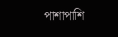পাশাপাশি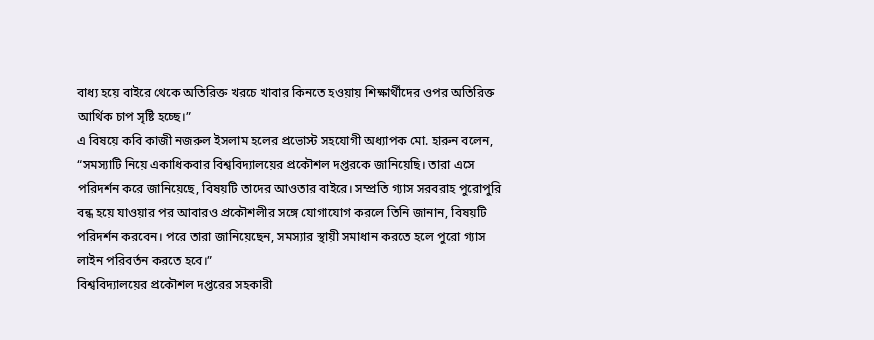বাধ্য হয়ে বাইরে থেকে অতিরিক্ত খরচে খাবার কিনতে হওয়ায় শিক্ষার্থীদের ওপর অতিরিক্ত আর্থিক চাপ সৃষ্টি হচ্ছে।”
এ বিষয়ে কবি কাজী নজরুল ইসলাম হলের প্রভোস্ট সহযোগী অধ্যাপক মো. হারুন বলেন, “সমস্যাটি নিয়ে একাধিকবার বিশ্ববিদ্যালয়ের প্রকৌশল দপ্তরকে জানিয়েছি। তারা এসে পরিদর্শন করে জানিয়েছে, বিষয়টি তাদের আওতার বাইরে। সম্প্রতি গ্যাস সরবরাহ পুরোপুরি বন্ধ হয়ে যাওয়ার পর আবারও প্রকৌশলীর সঙ্গে যোগাযোগ করলে তিনি জানান, বিষয়টি পরিদর্শন করবেন। পরে তারা জানিয়েছেন, সমস্যার স্থায়ী সমাধান করতে হলে পুরো গ্যাস লাইন পরিবর্তন করতে হবে।”
বিশ্ববিদ্যালয়ের প্রকৌশল দপ্তরের সহকারী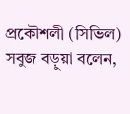প্রকৌশলী (সিভিল) সবুজ বড়ুয়া বলেন,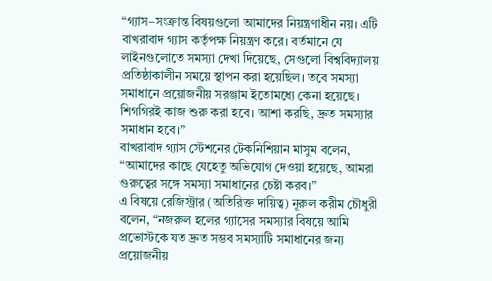“গ্যাস–সংক্রান্ত বিষয়গুলো আমাদের নিয়ন্ত্রণাধীন নয়। এটি বাখরাবাদ গ্যাস কর্তৃপক্ষ নিয়ন্ত্রণ করে। বর্তমানে যে লাইনগুলোতে সমস্যা দেখা দিয়েছে, সেগুলো বিশ্ববিদ্যালয় প্রতিষ্ঠাকালীন সময়ে স্থাপন করা হয়েছিল। তবে সমস্যা সমাধানে প্রয়োজনীয় সরঞ্জাম ইতোমধ্যে কেনা হয়েছে। শিগগিরই কাজ শুরু করা হবে। আশা করছি, দ্রুত সমস্যার সমাধান হবে।”
বাখরাবাদ গ্যাস স্টেশনের টেকনিশিয়ান মাসুম বলেন, “আমাদের কাছে যেহেতু অভিযোগ দেওয়া হয়েছে, আমরা গুরুত্বের সঙ্গে সমস্যা সমাধানের চেষ্টা করব।”
এ বিষয়ে রেজিস্ট্রার (অতিরিক্ত দায়িত্ব) নূরুল করীম চৌধুরী বলেন, “নজরুল হলের গ্যাসের সমস্যার বিষয়ে আমি প্রভোস্টকে যত দ্রুত সম্ভব সমস্যাটি সমাধানের জন্য প্রয়োজনীয়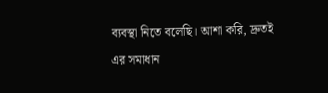ব্যবস্থা নিতে বলেছি। আশা করি, দ্রুতই এর সমাধান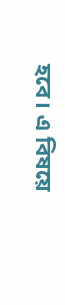হবে। এ বিষয়ে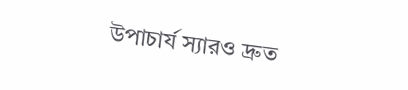উপাচার্য স্যারও দ্রুত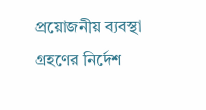প্রয়োজনীয় ব্যবস্থা গ্রহণের নির্দেশ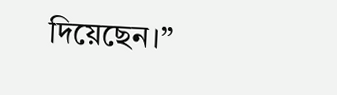দিয়েছেন।”